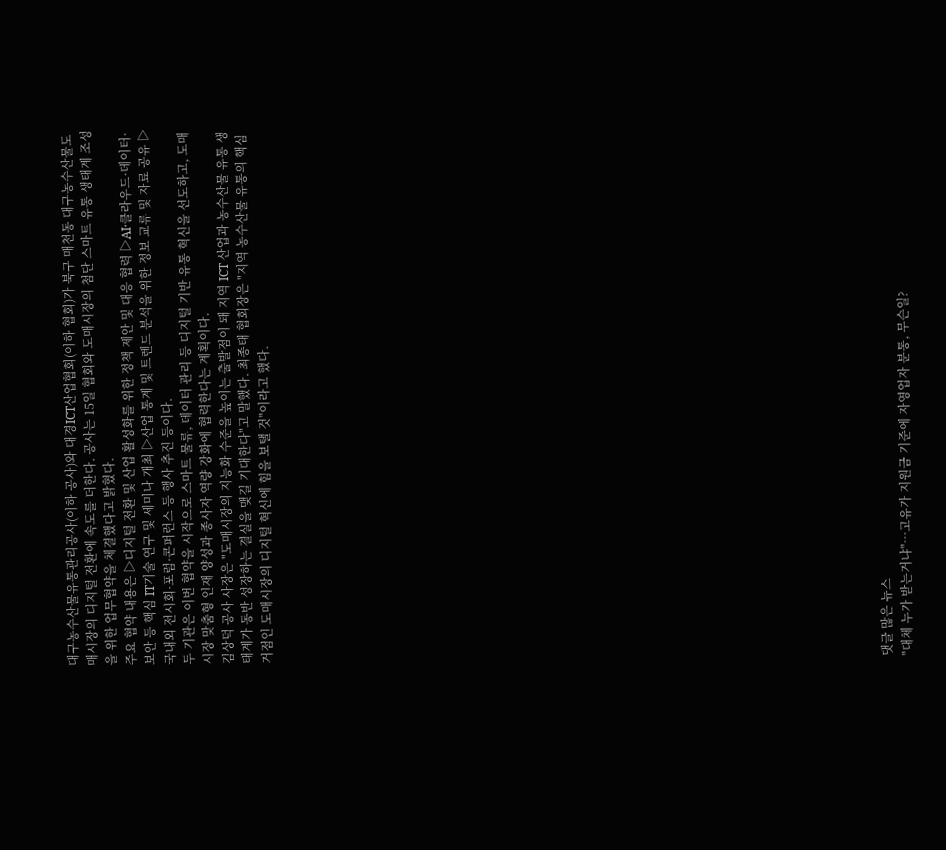대구농수산물유통관리공사(이하 공사)와 대경ICT산업협회(이하 협회)가 북구 매천동 대구농수산물도매시장의 디지털 전환에 속도를 더한다. 공사는 15일 협회와 도매시장의 첨단 스마트 유통 생태계 조성을 위한 업무협약을 체결했다고 밝혔다.
주요 협약 내용은 ▷디지털 전환 및 산업 활성화를 위한 정책 제안 및 대응 협력 ▷AI·클라우드·데이터·보안 등 핵심 IT기술 연구 및 세미나 개최 ▷산업 통계 및 트렌드 분석을 위한 정보 교류 및 자료 공유 ▷국내외 전시회·포럼·콘퍼런스 등 행사 추진 등이다.
두 기관은 이번 협약을 시작으로 스마트 물류, 데이터 관리 등 디지털 기반 유통 혁신을 선도하고, 도매시장 맞춤형 인재 양성과 종사자 역량 강화에 협력한다는 계획이다.
김상덕 공사 사장은 "도매시장의 지능화 수준을 높이는 출발점이 돼 지역 ICT 산업과 농수산물 유통 생태계가 동반 성장하는 결실을 맺길 기대한다"고 말했다. 최종태 협회장은 "지역 농수산물 유통의 핵심 거점인 도매시장의 디지털 혁신에 힘을 보탤 것"이라고 했다.































댓글 많은 뉴스
"대체 누가 받는거냐"…고유가 지원금 기준에 자영업자 분통, 무슨일?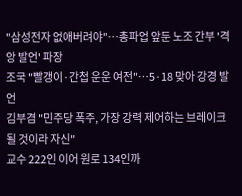"삼성전자 없애버려야"…총파업 앞둔 노조 간부 '격앙 발언' 파장
조국 "빨갱이·간첩 운운 여전"…5·18 맞아 강경 발언
김부겸 "민주당 폭주, 가장 강력 제어하는 브레이크 될 것이라 자신"
교수 222인 이어 원로 134인까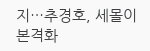지…추경호, 세몰이 본격화